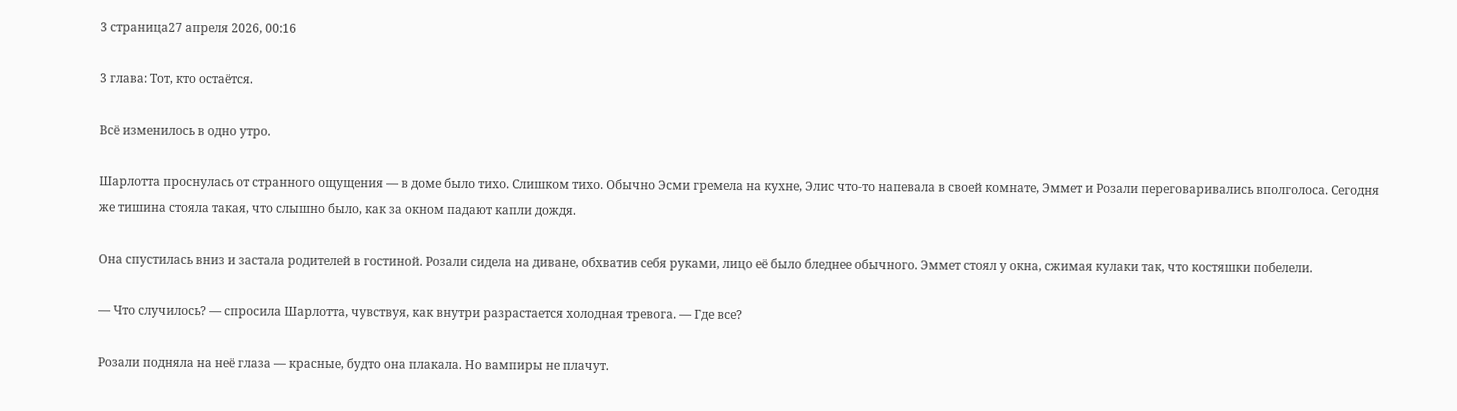3 страница27 апреля 2026, 00:16

3 глава: Тот, кто остаётся.

Всё изменилось в одно утро.

Шарлотта проснулась от странного ощущения — в доме было тихо. Слишком тихо. Обычно Эсми гремела на кухне, Элис что-то напевала в своей комнате, Эммет и Розали переговаривались вполголоса. Сегодня же тишина стояла такая, что слышно было, как за окном падают капли дождя.

Она спустилась вниз и застала родителей в гостиной. Розали сидела на диване, обхватив себя руками, лицо её было бледнее обычного. Эммет стоял у окна, сжимая кулаки так, что костяшки побелели.

— Что случилось? — спросила Шарлотта, чувствуя, как внутри разрастается холодная тревога. — Где все?

Розали подняла на неё глаза — красные, будто она плакала. Но вампиры не плачут.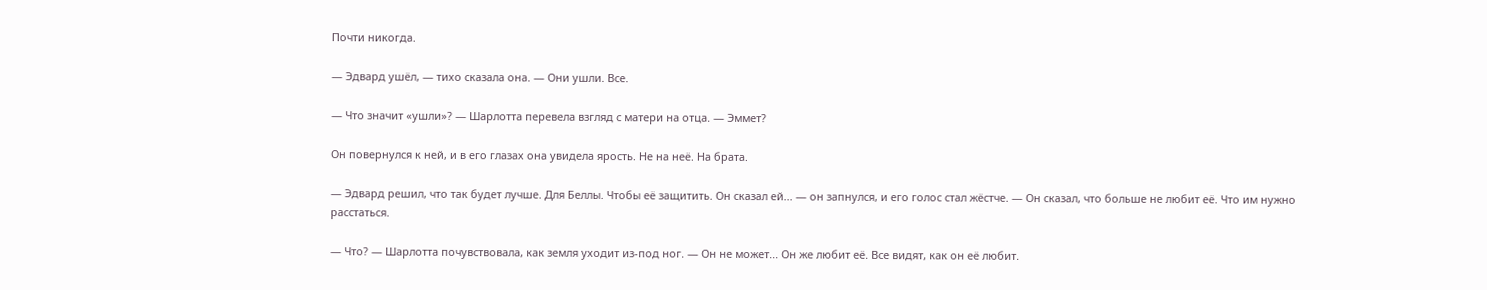Почти никогда.

— Эдвард ушёл, — тихо сказала она. — Они ушли. Все.

— Что значит «ушли»? — Шарлотта перевела взгляд с матери на отца. — Эммет?

Он повернулся к ней, и в его глазах она увидела ярость. Не на неё. На брата.

— Эдвард решил, что так будет лучше. Для Беллы. Чтобы её защитить. Он сказал ей... — он запнулся, и его голос стал жёстче. — Он сказал, что больше не любит её. Что им нужно расстаться.

— Что? — Шарлотта почувствовала, как земля уходит из-под ног. — Он не может... Он же любит её. Все видят, как он её любит.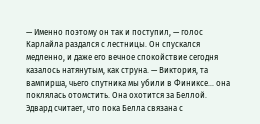— Именно поэтому он так и поступил, — голос Карлайла раздался с лестницы. Он спускался медленно, и даже его вечное спокойствие сегодня казалось натянутым, как струна. — Виктория, та вампирша, чьего спутника мы убили в Финиксе... она поклялась отомстить. Она охотится за Беллой. Эдвард считает, что пока Белла связана с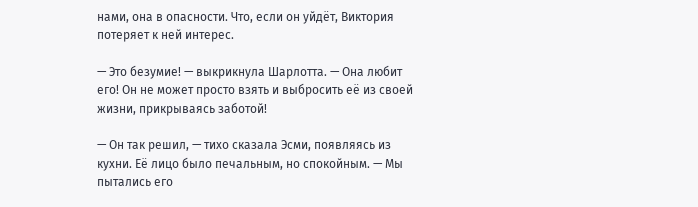нами, она в опасности. Что, если он уйдёт, Виктория потеряет к ней интерес.

— Это безумие! — выкрикнула Шарлотта. — Она любит его! Он не может просто взять и выбросить её из своей жизни, прикрываясь заботой!

— Он так решил, — тихо сказала Эсми, появляясь из кухни. Её лицо было печальным, но спокойным. — Мы пытались его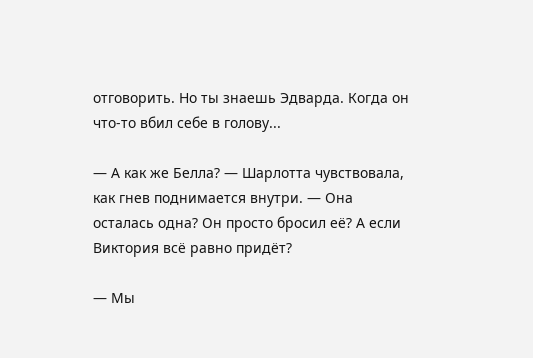отговорить. Но ты знаешь Эдварда. Когда он что-то вбил себе в голову...

— А как же Белла? — Шарлотта чувствовала, как гнев поднимается внутри. — Она осталась одна? Он просто бросил её? А если Виктория всё равно придёт?

— Мы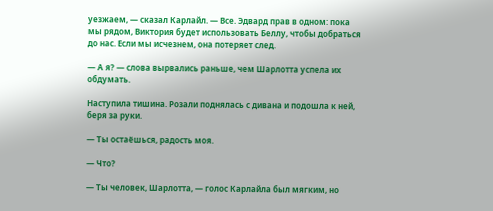уезжаем, — сказал Карлайл. — Все. Эдвард прав в одном: пока мы рядом, Виктория будет использовать Беллу, чтобы добраться до нас. Если мы исчезнем, она потеряет след.

— А я? — слова вырвались раньше, чем Шарлотта успела их обдумать.

Наступила тишина. Розали поднялась с дивана и подошла к ней, беря за руки.

— Ты остаёшься, радость моя.

— Что?

— Ты человек, Шарлотта, — голос Карлайла был мягким, но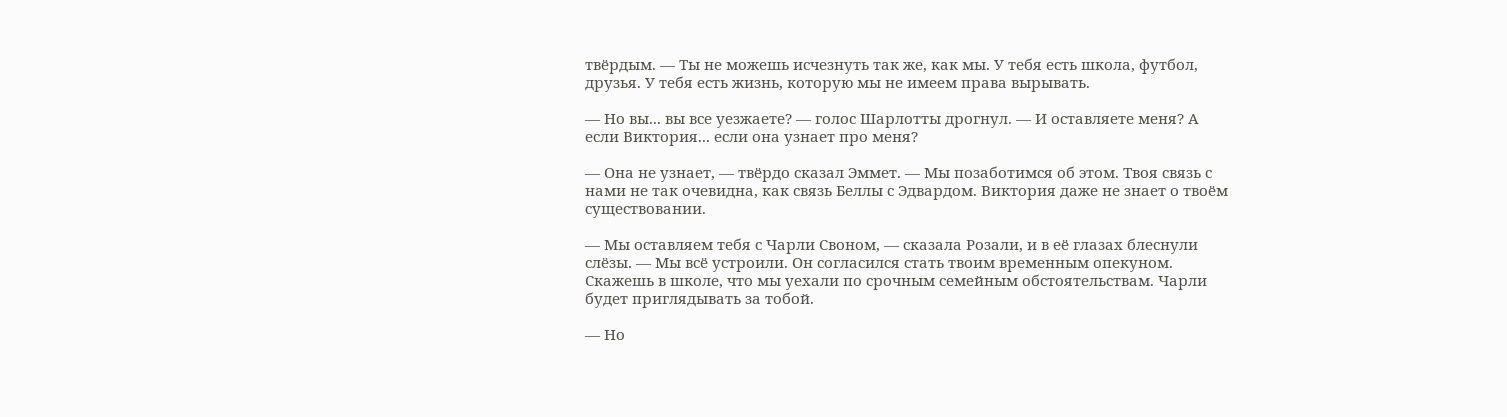твёрдым. — Ты не можешь исчезнуть так же, как мы. У тебя есть школа, футбол, друзья. У тебя есть жизнь, которую мы не имеем права вырывать.

— Но вы... вы все уезжаете? — голос Шарлотты дрогнул. — И оставляете меня? А если Виктория... если она узнает про меня?

— Она не узнает, — твёрдо сказал Эммет. — Мы позаботимся об этом. Твоя связь с нами не так очевидна, как связь Беллы с Эдвардом. Виктория даже не знает о твоём существовании.

— Мы оставляем тебя с Чарли Своном, — сказала Розали, и в её глазах блеснули слёзы. — Мы всё устроили. Он согласился стать твоим временным опекуном. Скажешь в школе, что мы уехали по срочным семейным обстоятельствам. Чарли будет приглядывать за тобой.

— Но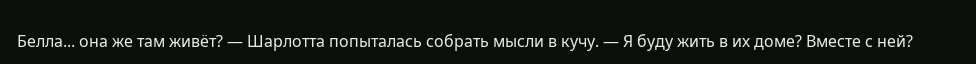Белла... она же там живёт? — Шарлотта попыталась собрать мысли в кучу. — Я буду жить в их доме? Вместе с ней?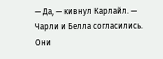— Да, — кивнул Карлайл. — Чарли и Белла согласились. Они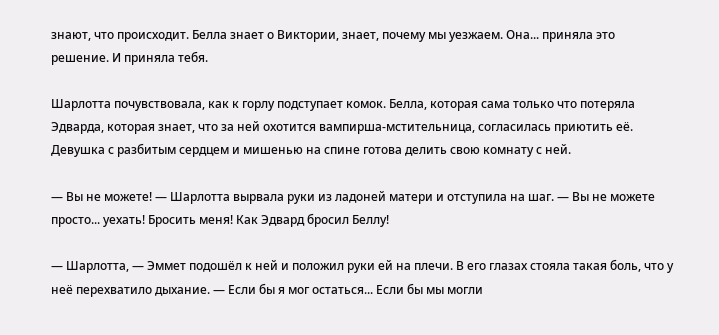знают, что происходит. Белла знает о Виктории, знает, почему мы уезжаем. Она... приняла это решение. И приняла тебя.

Шарлотта почувствовала, как к горлу подступает комок. Белла, которая сама только что потеряла Эдварда, которая знает, что за ней охотится вампирша-мстительница, согласилась приютить её. Девушка с разбитым сердцем и мишенью на спине готова делить свою комнату с ней.

— Вы не можете! — Шарлотта вырвала руки из ладоней матери и отступила на шаг. — Вы не можете просто... уехать! Бросить меня! Как Эдвард бросил Беллу!

— Шарлотта, — Эммет подошёл к ней и положил руки ей на плечи. В его глазах стояла такая боль, что у неё перехватило дыхание. — Если бы я мог остаться... Если бы мы могли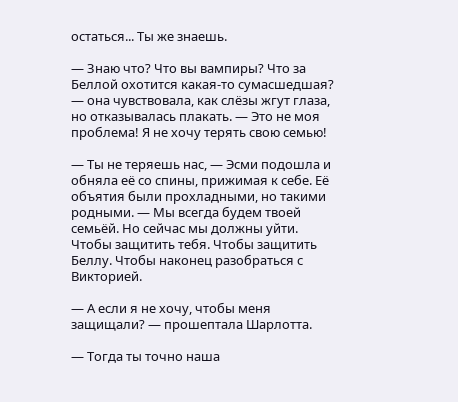остаться... Ты же знаешь.

— Знаю что? Что вы вампиры? Что за Беллой охотится какая-то сумасшедшая? — она чувствовала, как слёзы жгут глаза, но отказывалась плакать. — Это не моя проблема! Я не хочу терять свою семью!

— Ты не теряешь нас, — Эсми подошла и обняла её со спины, прижимая к себе. Её объятия были прохладными, но такими родными. — Мы всегда будем твоей семьёй. Но сейчас мы должны уйти. Чтобы защитить тебя. Чтобы защитить Беллу. Чтобы наконец разобраться с Викторией.

— А если я не хочу, чтобы меня защищали? — прошептала Шарлотта.

— Тогда ты точно наша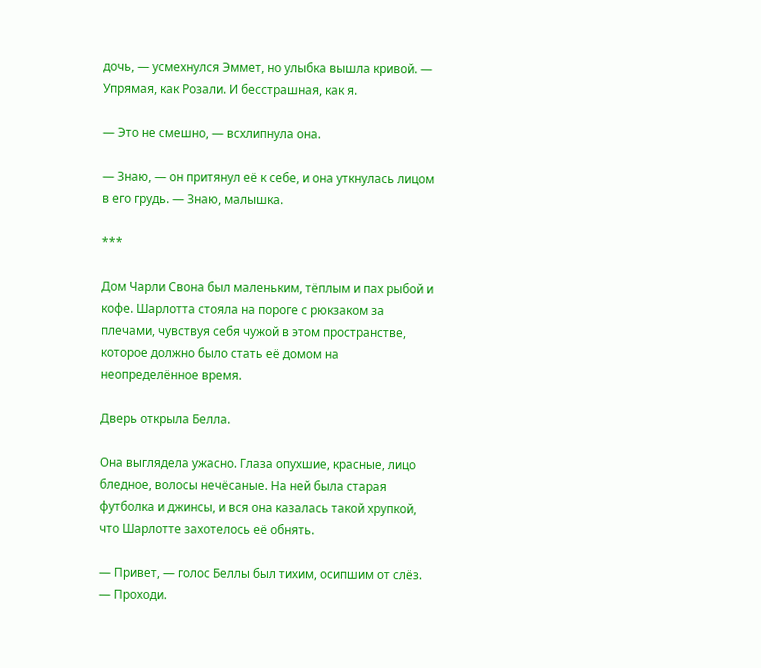дочь, — усмехнулся Эммет, но улыбка вышла кривой. — Упрямая, как Розали. И бесстрашная, как я.

— Это не смешно, — всхлипнула она.

— Знаю, — он притянул её к себе, и она уткнулась лицом в его грудь. — Знаю, малышка.

***

Дом Чарли Свона был маленьким, тёплым и пах рыбой и кофе. Шарлотта стояла на пороге с рюкзаком за плечами, чувствуя себя чужой в этом пространстве, которое должно было стать её домом на неопределённое время.

Дверь открыла Белла.

Она выглядела ужасно. Глаза опухшие, красные, лицо бледное, волосы нечёсаные. На ней была старая футболка и джинсы, и вся она казалась такой хрупкой, что Шарлотте захотелось её обнять.

— Привет, — голос Беллы был тихим, осипшим от слёз. — Проходи.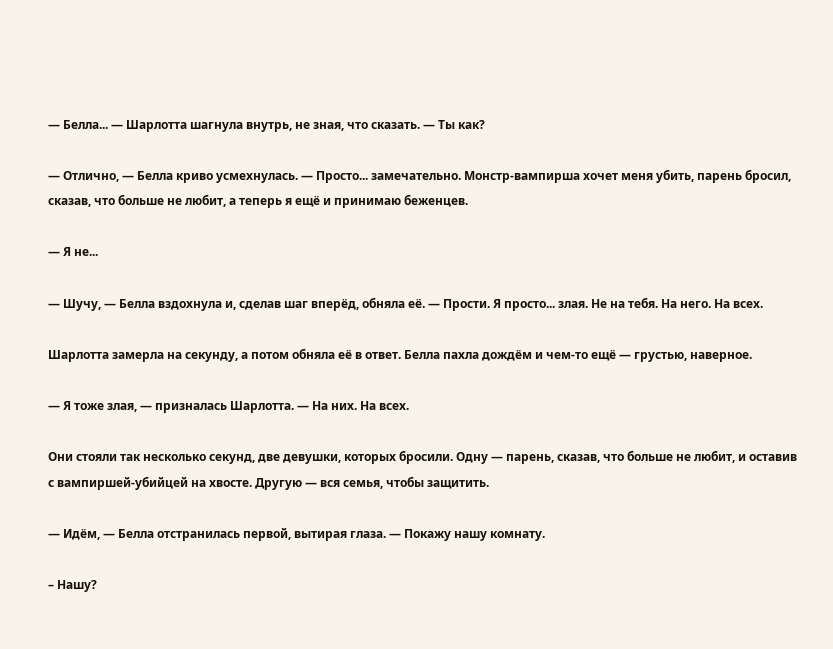— Белла... — Шарлотта шагнула внутрь, не зная, что сказать. — Ты как?

— Отлично, — Белла криво усмехнулась. — Просто... замечательно. Монстр-вампирша хочет меня убить, парень бросил, сказав, что больше не любит, а теперь я ещё и принимаю беженцев.

— Я не...

— Шучу, — Белла вздохнула и, сделав шаг вперёд, обняла её. — Прости. Я просто... злая. Не на тебя. На него. На всех.

Шарлотта замерла на секунду, а потом обняла её в ответ. Белла пахла дождём и чем-то ещё — грустью, наверное.

— Я тоже злая, — призналась Шарлотта. — На них. На всех.

Они стояли так несколько секунд, две девушки, которых бросили. Одну — парень, сказав, что больше не любит, и оставив с вампиршей-убийцей на хвосте. Другую — вся семья, чтобы защитить.

— Идём, — Белла отстранилась первой, вытирая глаза. — Покажу нашу комнату.

– Нашу?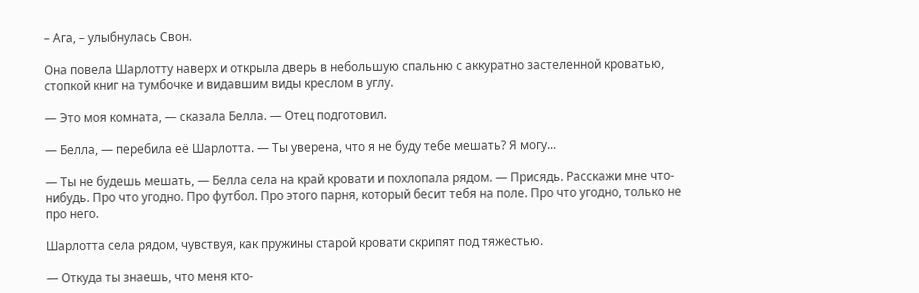– Ага, – улыбнулась Свон.

Она повела Шарлотту наверх и открыла дверь в небольшую спальню с аккуратно застеленной кроватью, стопкой книг на тумбочке и видавшим виды креслом в углу.

— Это моя комната, — сказала Белла. — Отец подготовил.

— Белла, — перебила её Шарлотта. — Ты уверена, что я не буду тебе мешать? Я могу...

— Ты не будешь мешать, — Белла села на край кровати и похлопала рядом. — Присядь. Расскажи мне что-нибудь. Про что угодно. Про футбол. Про этого парня, который бесит тебя на поле. Про что угодно, только не про него.

Шарлотта села рядом, чувствуя, как пружины старой кровати скрипят под тяжестью.

— Откуда ты знаешь, что меня кто-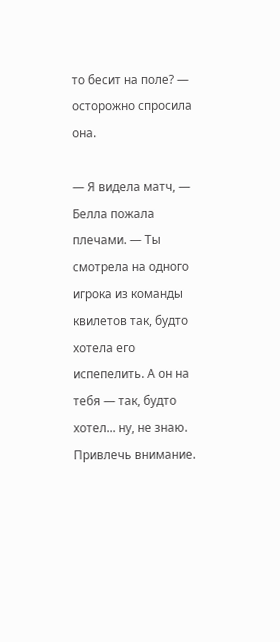то бесит на поле? — осторожно спросила она.

— Я видела матч, — Белла пожала плечами. — Ты смотрела на одного игрока из команды квилетов так, будто хотела его испепелить. А он на тебя — так, будто хотел... ну, не знаю. Привлечь внимание.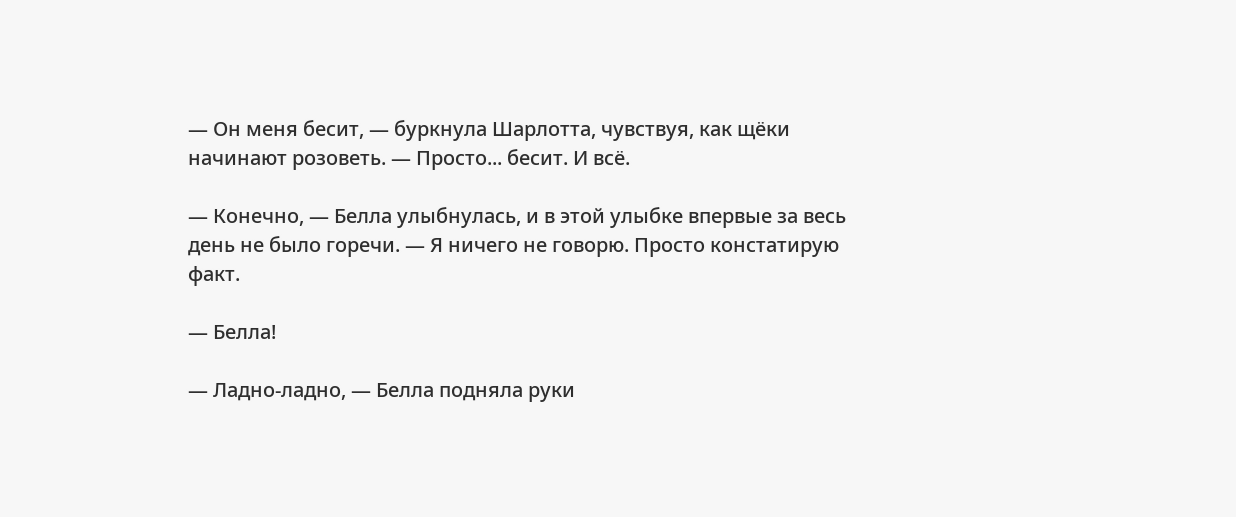— Он меня бесит, — буркнула Шарлотта, чувствуя, как щёки начинают розоветь. — Просто... бесит. И всё.

— Конечно, — Белла улыбнулась, и в этой улыбке впервые за весь день не было горечи. — Я ничего не говорю. Просто констатирую факт.

— Белла!

— Ладно-ладно, — Белла подняла руки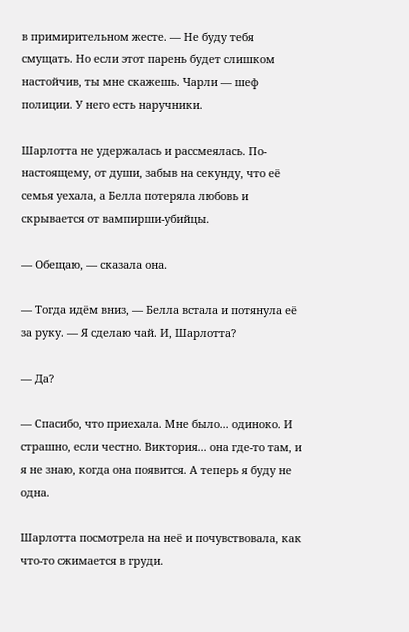в примирительном жесте. — Не буду тебя смущать. Но если этот парень будет слишком настойчив, ты мне скажешь. Чарли — шеф полиции. У него есть наручники.

Шарлотта не удержалась и рассмеялась. По-настоящему, от души, забыв на секунду, что её семья уехала, а Белла потеряла любовь и скрывается от вампирши-убийцы.

— Обещаю, — сказала она.

— Тогда идём вниз, — Белла встала и потянула её за руку. — Я сделаю чай. И, Шарлотта?

— Да?

— Спасибо, что приехала. Мне было... одиноко. И страшно, если честно. Виктория... она где-то там, и я не знаю, когда она появится. А теперь я буду не одна.

Шарлотта посмотрела на неё и почувствовала, как что-то сжимается в груди.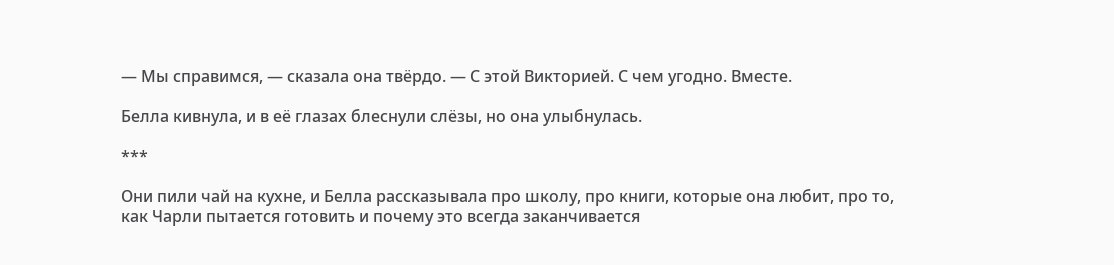— Мы справимся, — сказала она твёрдо. — С этой Викторией. С чем угодно. Вместе.

Белла кивнула, и в её глазах блеснули слёзы, но она улыбнулась.

***

Они пили чай на кухне, и Белла рассказывала про школу, про книги, которые она любит, про то, как Чарли пытается готовить и почему это всегда заканчивается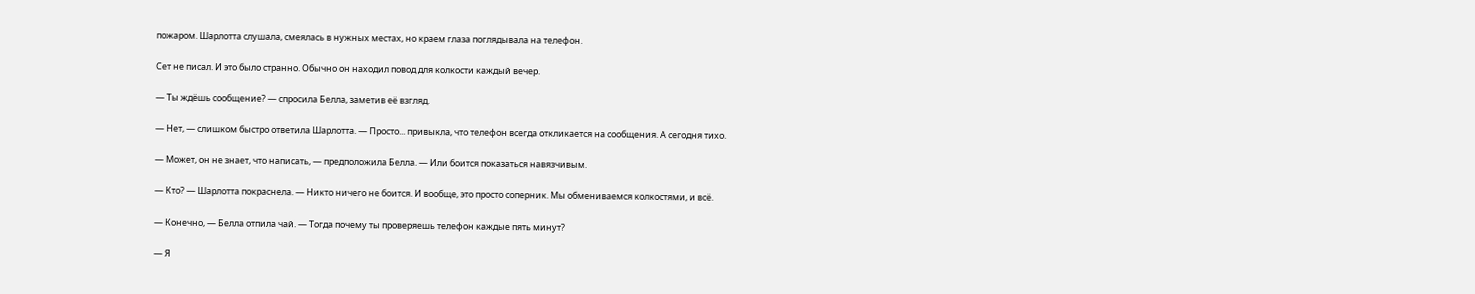пожаром. Шарлотта слушала, смеялась в нужных местах, но краем глаза поглядывала на телефон.

Сет не писал. И это было странно. Обычно он находил повод для колкости каждый вечер.

— Ты ждёшь сообщение? — спросила Белла, заметив её взгляд.

— Нет, — слишком быстро ответила Шарлотта. — Просто... привыкла, что телефон всегда откликается на сообщения. А сегодня тихо.

— Может, он не знает, что написать, — предположила Белла. — Или боится показаться навязчивым.

— Кто? — Шарлотта покраснела. — Никто ничего не боится. И вообще, это просто соперник. Мы обмениваемся колкостями, и всё.

— Конечно, — Белла отпила чай. — Тогда почему ты проверяешь телефон каждые пять минут?

— Я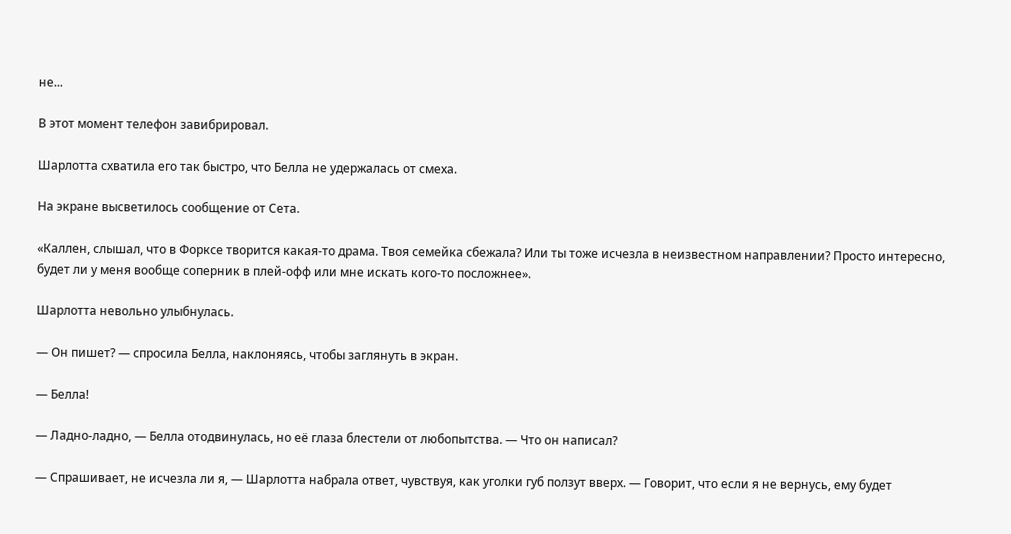не...

В этот момент телефон завибрировал.

Шарлотта схватила его так быстро, что Белла не удержалась от смеха.

На экране высветилось сообщение от Сета.

«Каллен, слышал, что в Форксе творится какая-то драма. Твоя семейка сбежала? Или ты тоже исчезла в неизвестном направлении? Просто интересно, будет ли у меня вообще соперник в плей-офф или мне искать кого-то посложнее».

Шарлотта невольно улыбнулась.

— Он пишет? — спросила Белла, наклоняясь, чтобы заглянуть в экран.

— Белла!

— Ладно-ладно, — Белла отодвинулась, но её глаза блестели от любопытства. — Что он написал?

— Спрашивает, не исчезла ли я, — Шарлотта набрала ответ, чувствуя, как уголки губ ползут вверх. — Говорит, что если я не вернусь, ему будет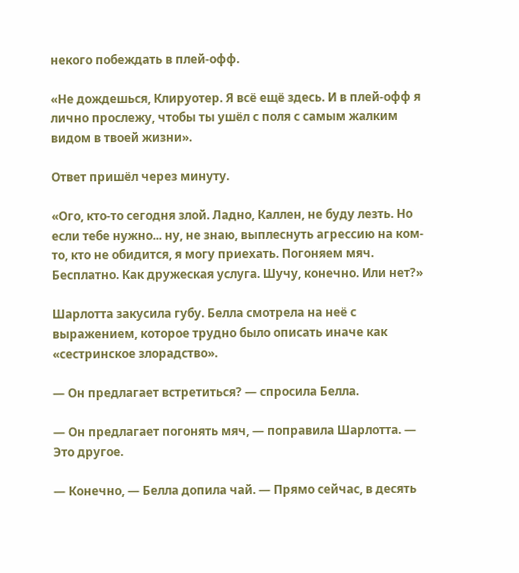некого побеждать в плей-офф.

«Не дождешься, Клируотер. Я всё ещё здесь. И в плей-офф я лично прослежу, чтобы ты ушёл с поля с самым жалким видом в твоей жизни».

Ответ пришёл через минуту.

«Ого, кто-то сегодня злой. Ладно, Каллен, не буду лезть. Но если тебе нужно... ну, не знаю, выплеснуть агрессию на ком-то, кто не обидится, я могу приехать. Погоняем мяч. Бесплатно. Как дружеская услуга. Шучу, конечно. Или нет?»

Шарлотта закусила губу. Белла смотрела на неё с выражением, которое трудно было описать иначе как «сестринское злорадство».

— Он предлагает встретиться? — спросила Белла.

— Он предлагает погонять мяч, — поправила Шарлотта. — Это другое.

— Конечно, — Белла допила чай. — Прямо сейчас, в десять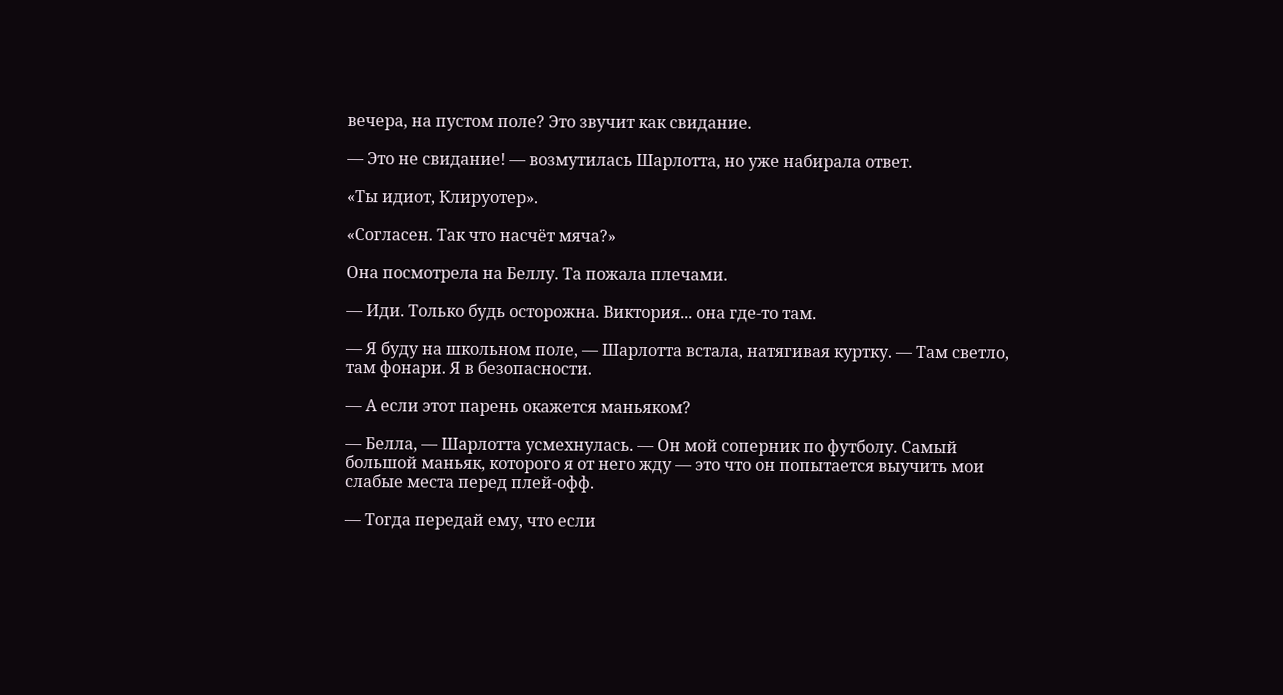вечера, на пустом поле? Это звучит как свидание.

— Это не свидание! — возмутилась Шарлотта, но уже набирала ответ.

«Ты идиот, Клируотер».

«Согласен. Так что насчёт мяча?»

Она посмотрела на Беллу. Та пожала плечами.

— Иди. Только будь осторожна. Виктория... она где-то там.

— Я буду на школьном поле, — Шарлотта встала, натягивая куртку. — Там светло, там фонари. Я в безопасности.

— А если этот парень окажется маньяком?

— Белла, — Шарлотта усмехнулась. — Он мой соперник по футболу. Самый большой маньяк, которого я от него жду — это что он попытается выучить мои слабые места перед плей-офф.

— Тогда передай ему, что если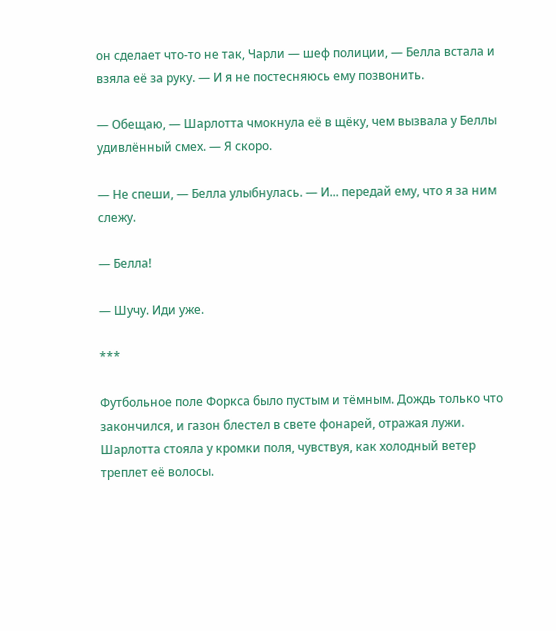он сделает что-то не так, Чарли — шеф полиции, — Белла встала и взяла её за руку. — И я не постесняюсь ему позвонить.

— Обещаю, — Шарлотта чмокнула её в щёку, чем вызвала у Беллы удивлённый смех. — Я скоро.

— Не спеши, — Белла улыбнулась. — И... передай ему, что я за ним слежу.

— Белла!

— Шучу. Иди уже.

***

Футбольное поле Форкса было пустым и тёмным. Дождь только что закончился, и газон блестел в свете фонарей, отражая лужи. Шарлотта стояла у кромки поля, чувствуя, как холодный ветер треплет её волосы.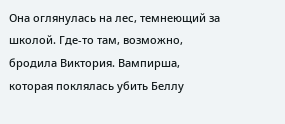Она оглянулась на лес, темнеющий за школой. Где-то там, возможно, бродила Виктория. Вампирша, которая поклялась убить Беллу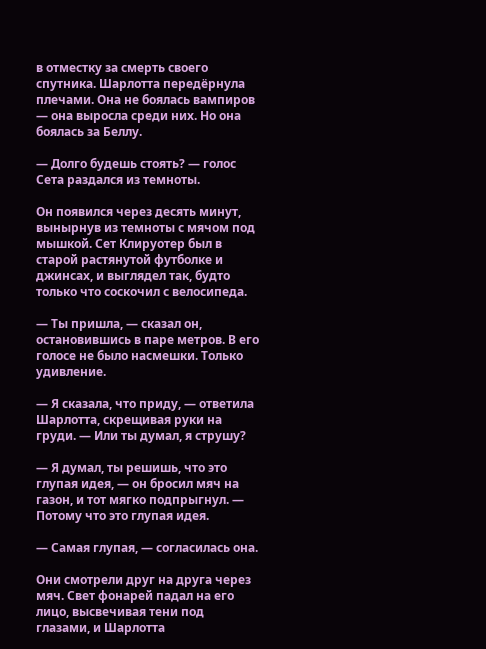в отместку за смерть своего спутника. Шарлотта передёрнула плечами. Она не боялась вампиров — она выросла среди них. Но она боялась за Беллу.

— Долго будешь стоять? — голос Сета раздался из темноты.

Он появился через десять минут, вынырнув из темноты с мячом под мышкой. Сет Клируотер был в старой растянутой футболке и джинсах, и выглядел так, будто только что соскочил с велосипеда.

— Ты пришла, — сказал он, остановившись в паре метров. В его голосе не было насмешки. Только удивление.

— Я сказала, что приду, — ответила Шарлотта, скрещивая руки на груди. — Или ты думал, я струшу?

— Я думал, ты решишь, что это глупая идея, — он бросил мяч на газон, и тот мягко подпрыгнул. — Потому что это глупая идея.

— Самая глупая, — согласилась она.

Они смотрели друг на друга через мяч. Свет фонарей падал на его лицо, высвечивая тени под глазами, и Шарлотта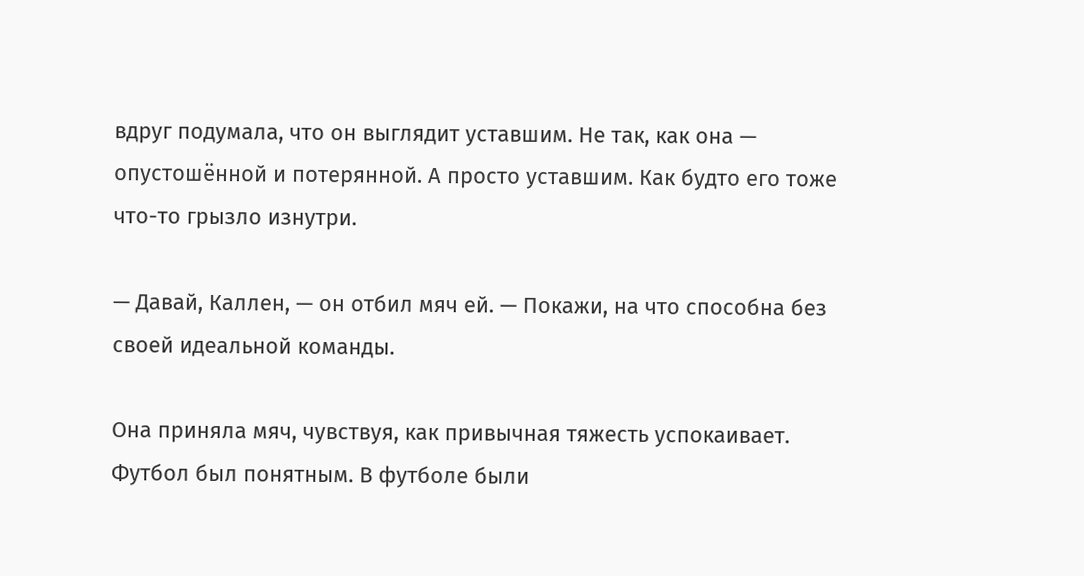вдруг подумала, что он выглядит уставшим. Не так, как она — опустошённой и потерянной. А просто уставшим. Как будто его тоже что-то грызло изнутри.

— Давай, Каллен, — он отбил мяч ей. — Покажи, на что способна без своей идеальной команды.

Она приняла мяч, чувствуя, как привычная тяжесть успокаивает. Футбол был понятным. В футболе были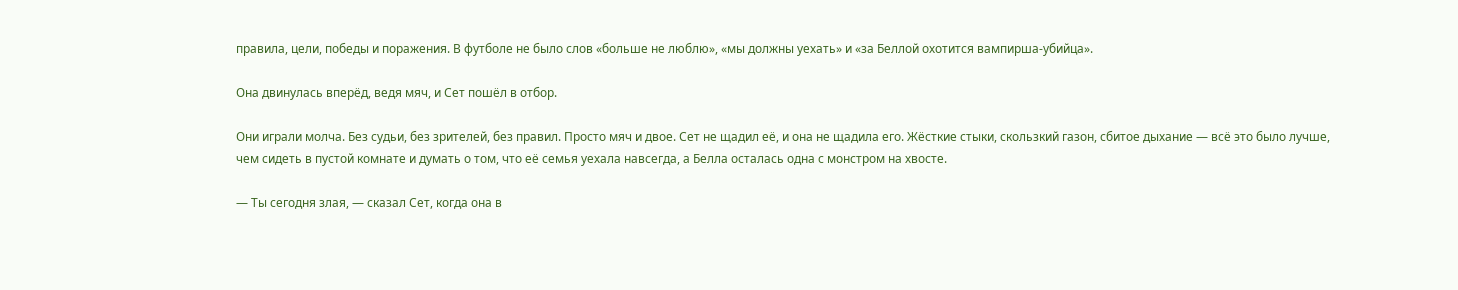правила, цели, победы и поражения. В футболе не было слов «больше не люблю», «мы должны уехать» и «за Беллой охотится вампирша-убийца».

Она двинулась вперёд, ведя мяч, и Сет пошёл в отбор.

Они играли молча. Без судьи, без зрителей, без правил. Просто мяч и двое. Сет не щадил её, и она не щадила его. Жёсткие стыки, скользкий газон, сбитое дыхание — всё это было лучше, чем сидеть в пустой комнате и думать о том, что её семья уехала навсегда, а Белла осталась одна с монстром на хвосте.

— Ты сегодня злая, — сказал Сет, когда она в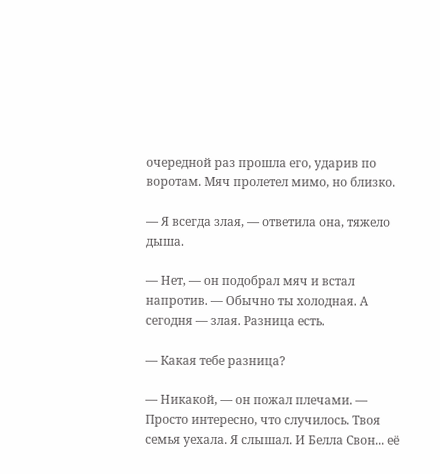очередной раз прошла его, ударив по воротам. Мяч пролетел мимо, но близко.

— Я всегда злая, — ответила она, тяжело дыша.

— Нет, — он подобрал мяч и встал напротив. — Обычно ты холодная. А сегодня — злая. Разница есть.

— Какая тебе разница?

— Никакой, — он пожал плечами. — Просто интересно, что случилось. Твоя семья уехала. Я слышал. И Белла Свон... её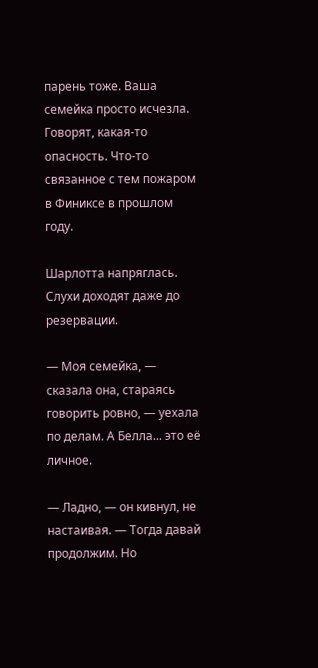парень тоже. Ваша семейка просто исчезла. Говорят, какая-то опасность. Что-то связанное с тем пожаром в Финиксе в прошлом году.

Шарлотта напряглась. Слухи доходят даже до резервации.

— Моя семейка, — сказала она, стараясь говорить ровно, — уехала по делам. А Белла... это её личное.

— Ладно, — он кивнул, не настаивая. — Тогда давай продолжим. Но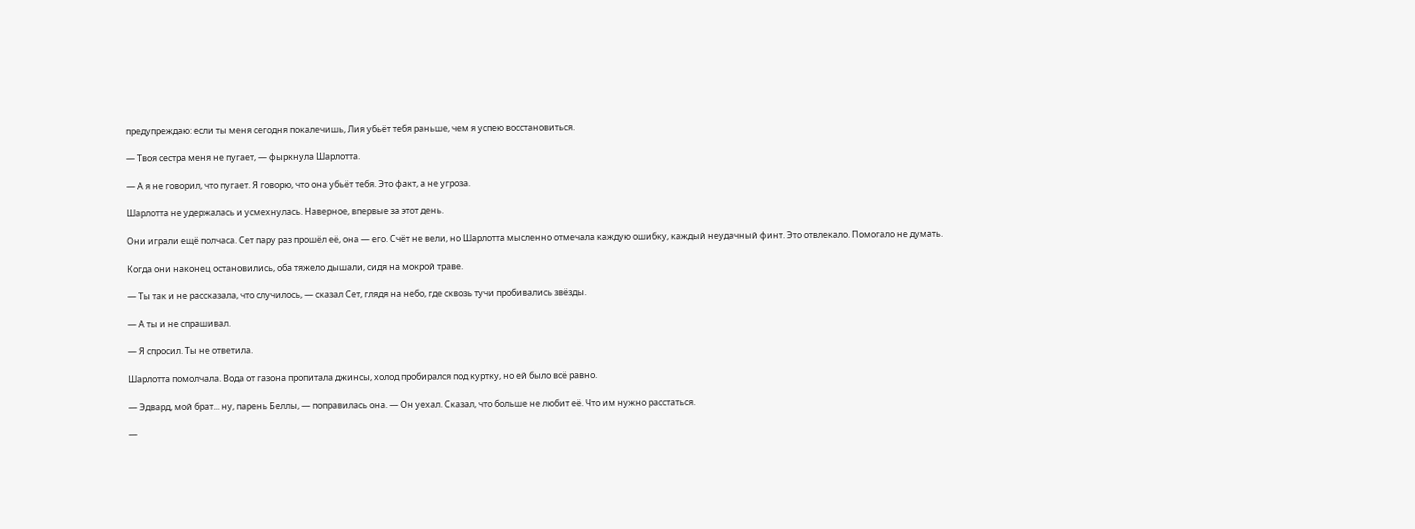предупреждаю: если ты меня сегодня покалечишь, Лия убьёт тебя раньше, чем я успею восстановиться.

— Твоя сестра меня не пугает, — фыркнула Шарлотта.

— А я не говорил, что пугает. Я говорю, что она убьёт тебя. Это факт, а не угроза.

Шарлотта не удержалась и усмехнулась. Наверное, впервые за этот день.

Они играли ещё полчаса. Сет пару раз прошёл её, она — его. Счёт не вели, но Шарлотта мысленно отмечала каждую ошибку, каждый неудачный финт. Это отвлекало. Помогало не думать.

Когда они наконец остановились, оба тяжело дышали, сидя на мокрой траве.

— Ты так и не рассказала, что случилось, — сказал Сет, глядя на небо, где сквозь тучи пробивались звёзды.

— А ты и не спрашивал.

— Я спросил. Ты не ответила.

Шарлотта помолчала. Вода от газона пропитала джинсы, холод пробирался под куртку, но ей было всё равно.

— Эдвард, мой брат... ну, парень Беллы, — поправилась она. — Он уехал. Сказал, что больше не любит её. Что им нужно расстаться.

—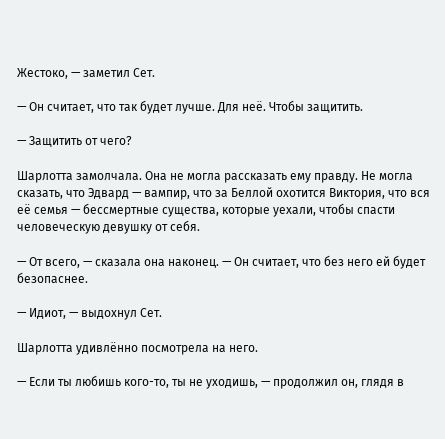Жестоко, — заметил Сет.

— Он считает, что так будет лучше. Для неё. Чтобы защитить.

— Защитить от чего?

Шарлотта замолчала. Она не могла рассказать ему правду. Не могла сказать, что Эдвард — вампир, что за Беллой охотится Виктория, что вся её семья — бессмертные существа, которые уехали, чтобы спасти человеческую девушку от себя.

— От всего, — сказала она наконец. — Он считает, что без него ей будет безопаснее.

— Идиот, — выдохнул Сет.

Шарлотта удивлённо посмотрела на него.

— Если ты любишь кого-то, ты не уходишь, — продолжил он, глядя в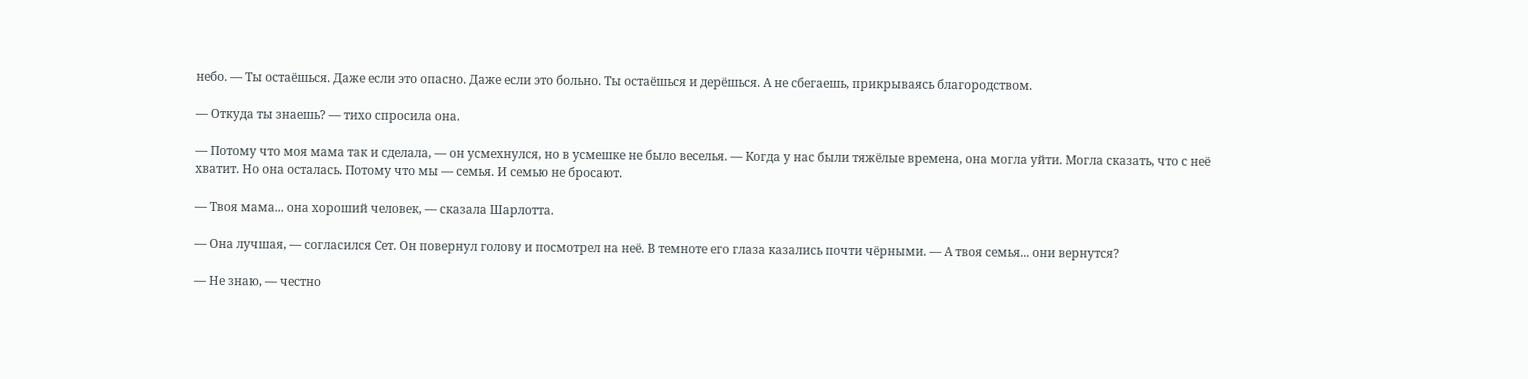небо. — Ты остаёшься. Даже если это опасно. Даже если это больно. Ты остаёшься и дерёшься. А не сбегаешь, прикрываясь благородством.

— Откуда ты знаешь? — тихо спросила она.

— Потому что моя мама так и сделала, — он усмехнулся, но в усмешке не было веселья. — Когда у нас были тяжёлые времена, она могла уйти. Могла сказать, что с неё хватит. Но она осталась. Потому что мы — семья. И семью не бросают.

— Твоя мама... она хороший человек, — сказала Шарлотта.

— Она лучшая, — согласился Сет. Он повернул голову и посмотрел на неё. В темноте его глаза казались почти чёрными. — А твоя семья... они вернутся?

— Не знаю, — честно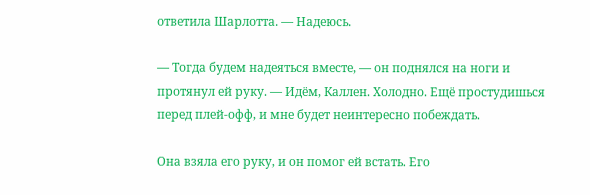ответила Шарлотта. — Надеюсь.

— Тогда будем надеяться вместе, — он поднялся на ноги и протянул ей руку. — Идём, Каллен. Холодно. Ещё простудишься перед плей-офф, и мне будет неинтересно побеждать.

Она взяла его руку, и он помог ей встать. Его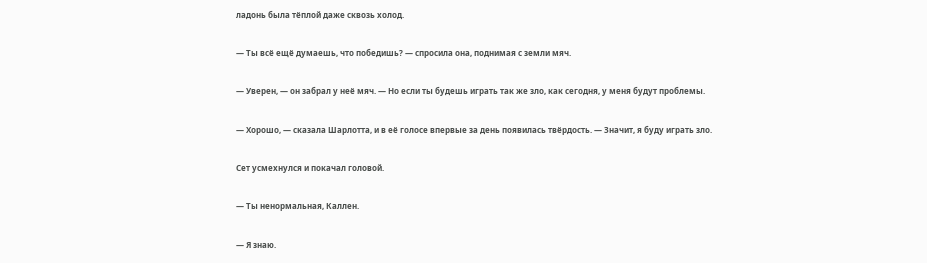ладонь была тёплой даже сквозь холод.

— Ты всё ещё думаешь, что победишь? — спросила она, поднимая с земли мяч.

— Уверен, — он забрал у неё мяч. — Но если ты будешь играть так же зло, как сегодня, у меня будут проблемы.

— Хорошо, — сказала Шарлотта, и в её голосе впервые за день появилась твёрдость. — Значит, я буду играть зло.

Сет усмехнулся и покачал головой.

— Ты ненормальная, Каллен.

— Я знаю.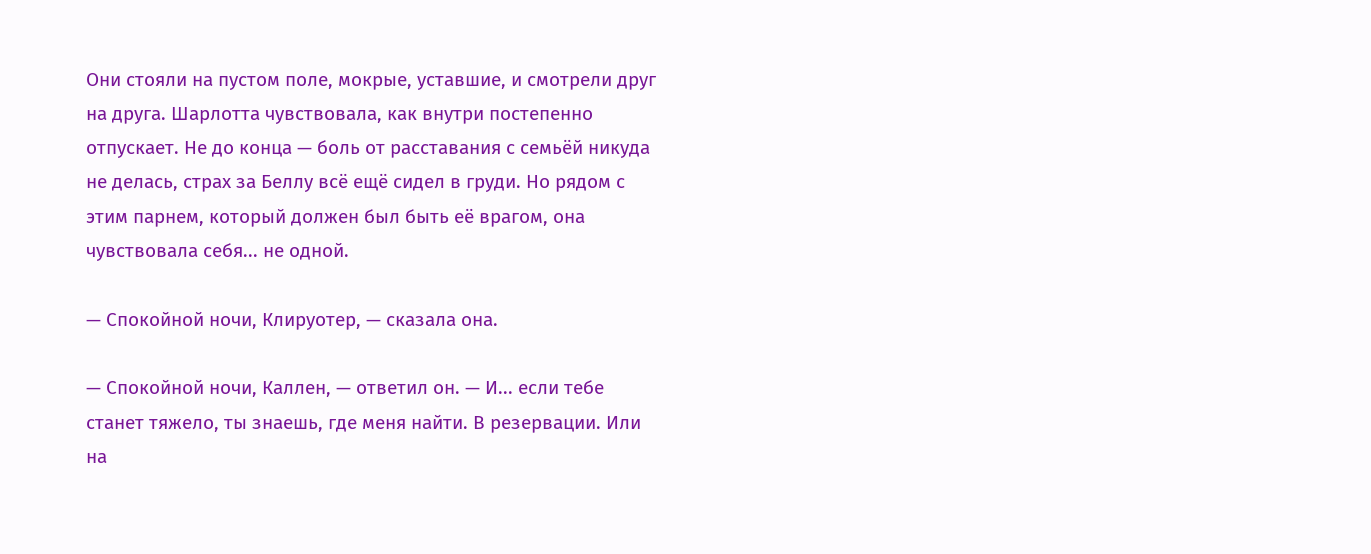Они стояли на пустом поле, мокрые, уставшие, и смотрели друг на друга. Шарлотта чувствовала, как внутри постепенно отпускает. Не до конца — боль от расставания с семьёй никуда не делась, страх за Беллу всё ещё сидел в груди. Но рядом с этим парнем, который должен был быть её врагом, она чувствовала себя... не одной.

— Спокойной ночи, Клируотер, — сказала она.

— Спокойной ночи, Каллен, — ответил он. — И... если тебе станет тяжело, ты знаешь, где меня найти. В резервации. Или на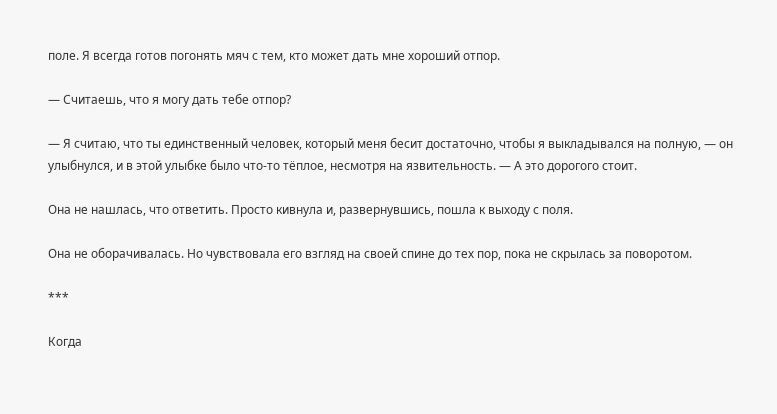поле. Я всегда готов погонять мяч с тем, кто может дать мне хороший отпор.

— Считаешь, что я могу дать тебе отпор?

— Я считаю, что ты единственный человек, который меня бесит достаточно, чтобы я выкладывался на полную, — он улыбнулся, и в этой улыбке было что-то тёплое, несмотря на язвительность. — А это дорогого стоит.

Она не нашлась, что ответить. Просто кивнула и, развернувшись, пошла к выходу с поля.

Она не оборачивалась. Но чувствовала его взгляд на своей спине до тех пор, пока не скрылась за поворотом.

***

Когда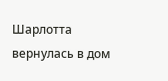Шарлотта вернулась в дом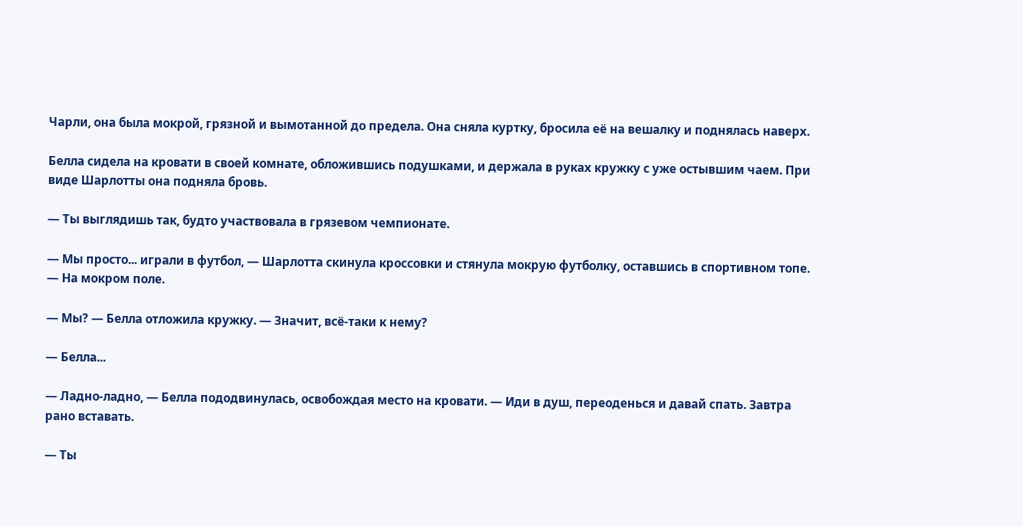Чарли, она была мокрой, грязной и вымотанной до предела. Она сняла куртку, бросила её на вешалку и поднялась наверх.

Белла сидела на кровати в своей комнате, обложившись подушками, и держала в руках кружку с уже остывшим чаем. При виде Шарлотты она подняла бровь.

— Ты выглядишь так, будто участвовала в грязевом чемпионате.

— Мы просто... играли в футбол, — Шарлотта скинула кроссовки и стянула мокрую футболку, оставшись в спортивном топе. — На мокром поле.

— Мы? — Белла отложила кружку. — Значит, всё-таки к нему?

— Белла...

— Ладно-ладно, — Белла пододвинулась, освобождая место на кровати. — Иди в душ, переоденься и давай спать. Завтра рано вставать.

— Ты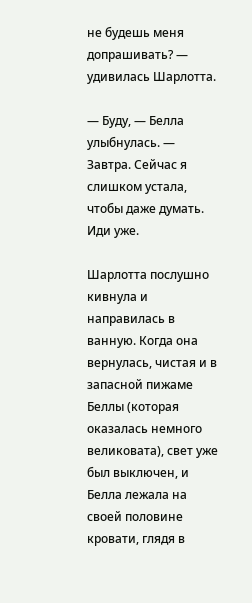не будешь меня допрашивать? — удивилась Шарлотта.

— Буду, — Белла улыбнулась. — Завтра. Сейчас я слишком устала, чтобы даже думать. Иди уже.

Шарлотта послушно кивнула и направилась в ванную. Когда она вернулась, чистая и в запасной пижаме Беллы (которая оказалась немного великовата), свет уже был выключен, и Белла лежала на своей половине кровати, глядя в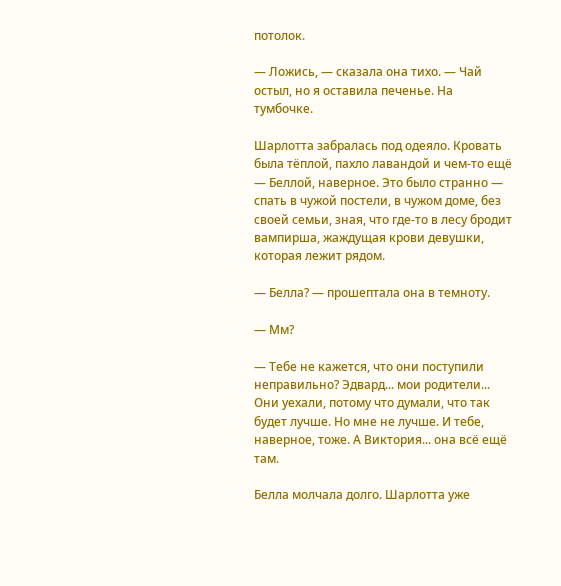потолок.

— Ложись, — сказала она тихо. — Чай остыл, но я оставила печенье. На тумбочке.

Шарлотта забралась под одеяло. Кровать была тёплой, пахло лавандой и чем-то ещё — Беллой, наверное. Это было странно — спать в чужой постели, в чужом доме, без своей семьи, зная, что где-то в лесу бродит вампирша, жаждущая крови девушки, которая лежит рядом.

— Белла? — прошептала она в темноту.

— Мм?

— Тебе не кажется, что они поступили неправильно? Эдвард... мои родители... Они уехали, потому что думали, что так будет лучше. Но мне не лучше. И тебе, наверное, тоже. А Виктория... она всё ещё там.

Белла молчала долго. Шарлотта уже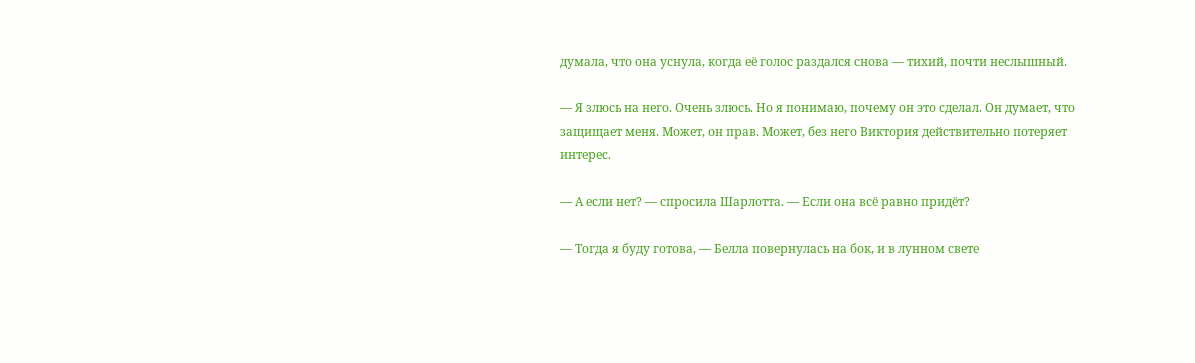думала, что она уснула, когда её голос раздался снова — тихий, почти неслышный.

— Я злюсь на него. Очень злюсь. Но я понимаю, почему он это сделал. Он думает, что защищает меня. Может, он прав. Может, без него Виктория действительно потеряет интерес.

— А если нет? — спросила Шарлотта. — Если она всё равно придёт?

— Тогда я буду готова, — Белла повернулась на бок, и в лунном свете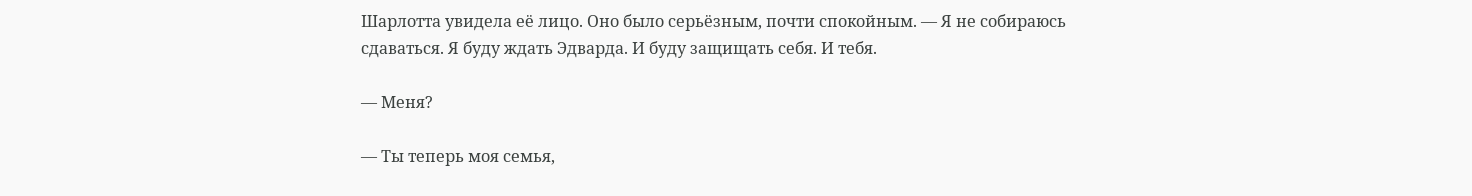Шарлотта увидела её лицо. Оно было серьёзным, почти спокойным. — Я не собираюсь сдаваться. Я буду ждать Эдварда. И буду защищать себя. И тебя.

— Меня?

— Ты теперь моя семья,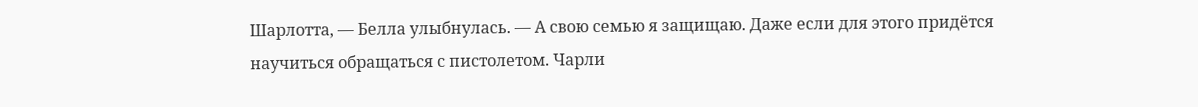Шарлотта, — Белла улыбнулась. — А свою семью я защищаю. Даже если для этого придётся научиться обращаться с пистолетом. Чарли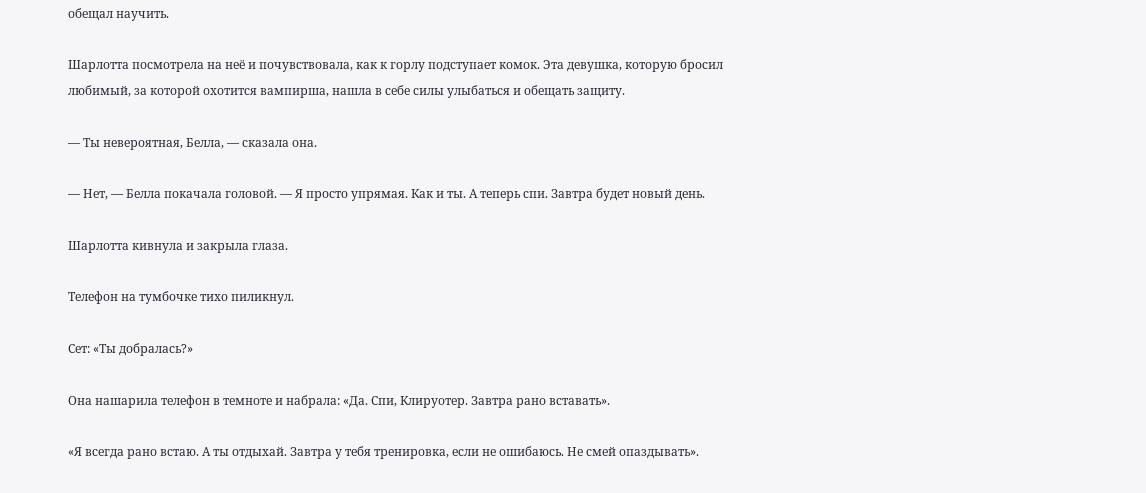обещал научить.

Шарлотта посмотрела на неё и почувствовала, как к горлу подступает комок. Эта девушка, которую бросил любимый, за которой охотится вампирша, нашла в себе силы улыбаться и обещать защиту.

— Ты невероятная, Белла, — сказала она.

— Нет, — Белла покачала головой. — Я просто упрямая. Как и ты. А теперь спи. Завтра будет новый день.

Шарлотта кивнула и закрыла глаза.

Телефон на тумбочке тихо пиликнул.

Сет: «Ты добралась?»

Она нашарила телефон в темноте и набрала: «Да. Спи, Клируотер. Завтра рано вставать».

«Я всегда рано встаю. А ты отдыхай. Завтра у тебя тренировка, если не ошибаюсь. Не смей опаздывать».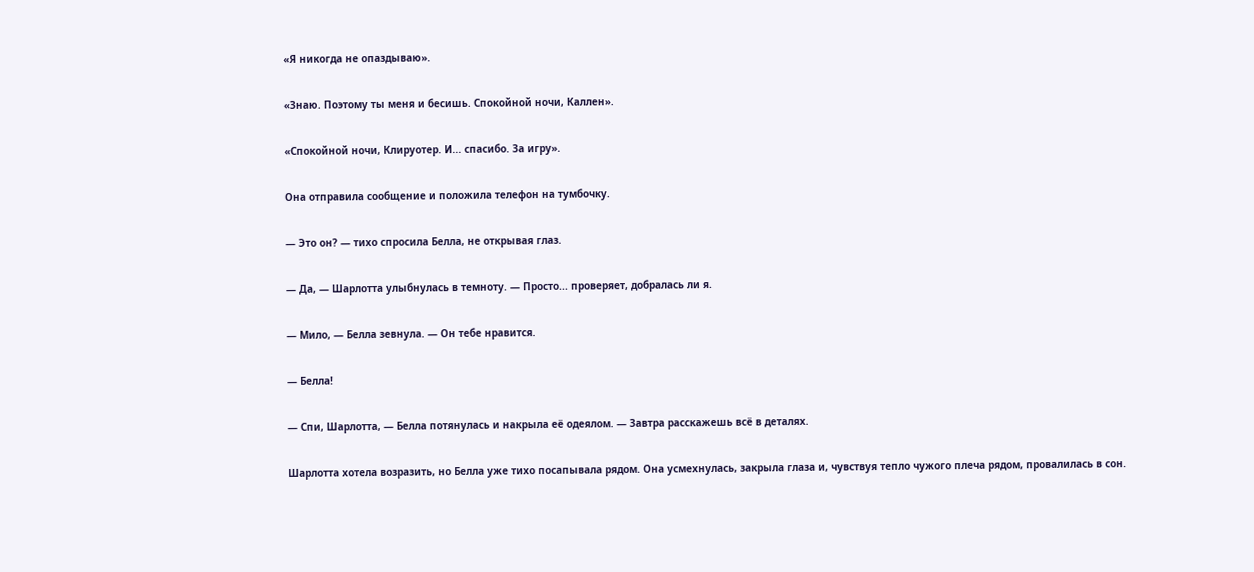«Я никогда не опаздываю».

«Знаю. Поэтому ты меня и бесишь. Спокойной ночи, Каллен».

«Спокойной ночи, Клируотер. И... спасибо. За игру».

Она отправила сообщение и положила телефон на тумбочку.

— Это он? — тихо спросила Белла, не открывая глаз.

— Да, — Шарлотта улыбнулась в темноту. — Просто... проверяет, добралась ли я.

— Мило, — Белла зевнула. — Он тебе нравится.

— Белла!

— Спи, Шарлотта, — Белла потянулась и накрыла её одеялом. — Завтра расскажешь всё в деталях.

Шарлотта хотела возразить, но Белла уже тихо посапывала рядом. Она усмехнулась, закрыла глаза и, чувствуя тепло чужого плеча рядом, провалилась в сон.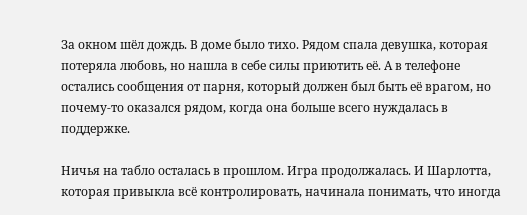За окном шёл дождь. В доме было тихо. Рядом спала девушка, которая потеряла любовь, но нашла в себе силы приютить её. А в телефоне остались сообщения от парня, который должен был быть её врагом, но почему-то оказался рядом, когда она больше всего нуждалась в поддержке.

Ничья на табло осталась в прошлом. Игра продолжалась. И Шарлотта, которая привыкла всё контролировать, начинала понимать, что иногда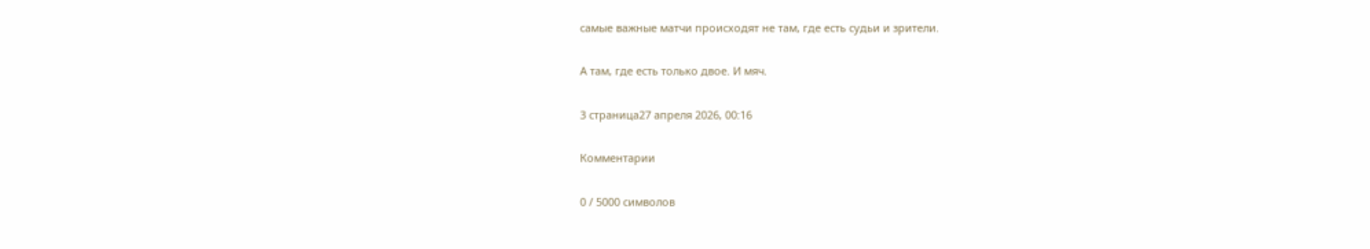самые важные матчи происходят не там, где есть судьи и зрители.

А там, где есть только двое. И мяч.

3 страница27 апреля 2026, 00:16

Комментарии

0 / 5000 символов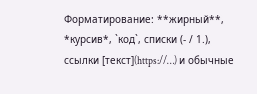Форматирование: **жирный**, *курсив*, `код`, списки (- / 1.), ссылки [текст](https://…) и обычные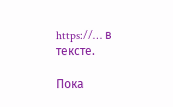https://… в тексте.

Пока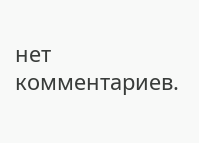нет комментариев.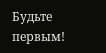Будьте первым!